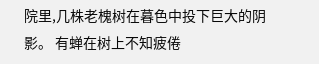院里,几株老槐树在暮色中投下巨大的阴影。 有蝉在树上不知疲倦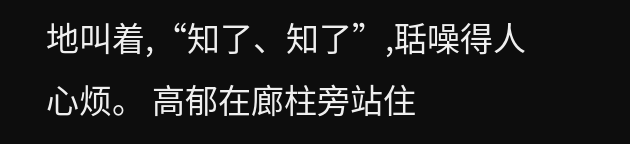地叫着,“知了、知了”,聒噪得人心烦。 高郁在廊柱旁站住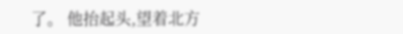了。 他抬起头,望着北方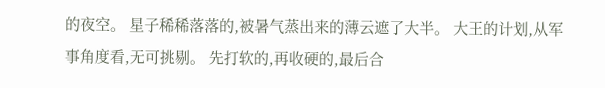的夜空。 星子稀稀落落的,被暑气蒸出来的薄云遮了大半。 大王的计划,从军事角度看,无可挑剔。 先打软的,再收硬的,最后合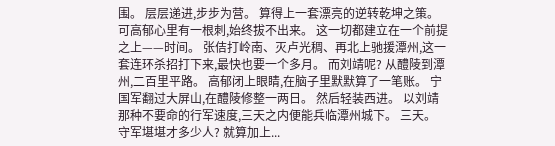围。 层层递进,步步为营。 算得上一套漂亮的逆转乾坤之策。 可高郁心里有一根刺,始终拔不出来。 这一切都建立在一个前提之上——时间。 张佶打岭南、灭卢光稠、再北上驰援潭州,这一套连环杀招打下来,最快也要一个多月。 而刘靖呢? 从醴陵到潭州,二百里平路。 高郁闭上眼睛,在脑子里默默算了一笔账。 宁国军翻过大屏山,在醴陵修整一两日。 然后轻装西进。 以刘靖那种不要命的行军速度,三天之内便能兵临潭州城下。 三天。 守军堪堪才多少人? 就算加上...